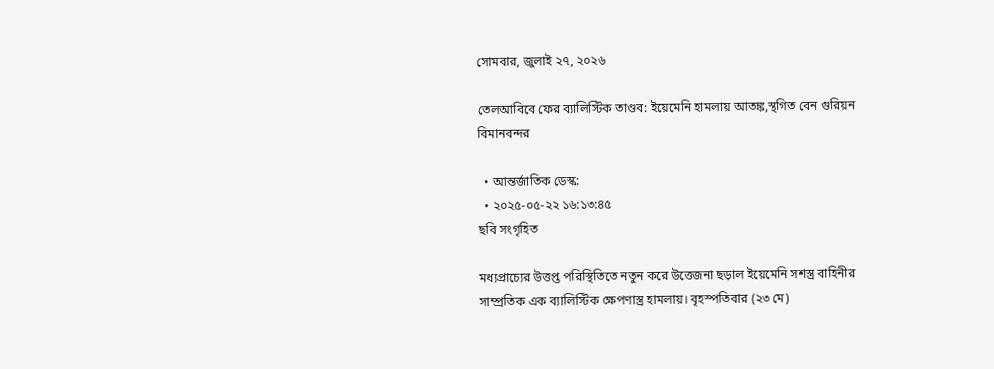সোমবার, জুলাই ২৭, ২০২৬

তেলআবিবে ফের ব্যালিস্টিক তাণ্ডব: ইয়েমেনি হামলায় আতঙ্ক,স্থগিত বেন গুরিয়ন বিমানবন্দর

  • আন্তর্জাতিক ডেস্ক:
  • ২০২৫-০৫-২২ ১৬:১৩:৪৫
ছবি সংগৃহিত

মধ্যপ্রাচ্যের উত্তপ্ত পরিস্থিতিতে নতুন করে উত্তেজনা ছড়াল ইয়েমেনি সশস্ত্র বাহিনীর সাম্প্রতিক এক ব্যালিস্টিক ক্ষেপণাস্ত্র হামলায়। বৃহস্পতিবার (২৩ মে)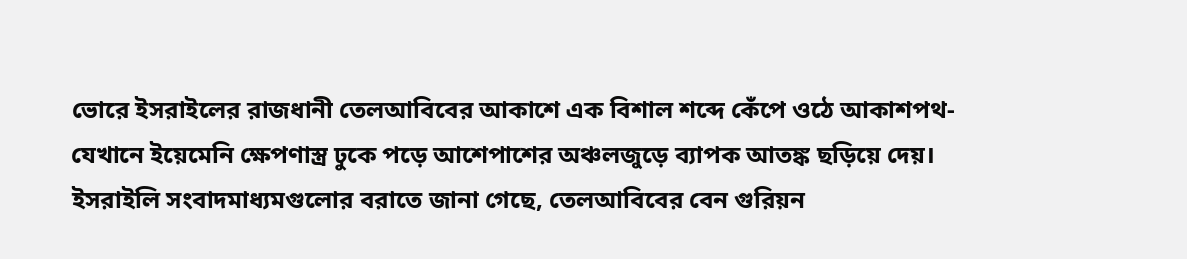ভোরে ইসরাইলের রাজধানী তেলআবিবের আকাশে এক বিশাল শব্দে কেঁপে ওঠে আকাশপথ-যেখানে ইয়েমেনি ক্ষেপণাস্ত্র ঢুকে পড়ে আশেপাশের অঞ্চলজুড়ে ব্যাপক আতঙ্ক ছড়িয়ে দেয়।
ইসরাইলি সংবাদমাধ্যমগুলোর বরাতে জানা গেছে, তেলআবিবের বেন গুরিয়ন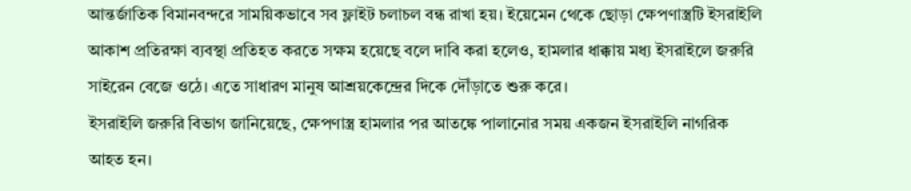আন্তর্জাতিক বিমানবন্দরে সাময়িকভাবে সব ফ্লাইট চলাচল বন্ধ রাখা হয়। ইয়েমেন থেকে ছোড়া ক্ষেপণাস্ত্রটি ইসরাইলি আকাশ প্রতিরক্ষা ব্যবস্থা প্রতিহত করতে সক্ষম হয়েছে বলে দাবি করা হলেও, হামলার ধাক্কায় মধ্য ইসরাইলে জরুরি সাইরেন বেজে ওঠে। এতে সাধারণ মানুষ আশ্রয়কেন্দ্রের দিকে দৌঁড়াতে শুরু করে।
ইসরাইলি জরুরি বিভাগ জানিয়েছে, ক্ষেপণাস্ত্র হামলার পর আতঙ্কে পালানোর সময় একজন ইসরাইলি নাগরিক আহত হন।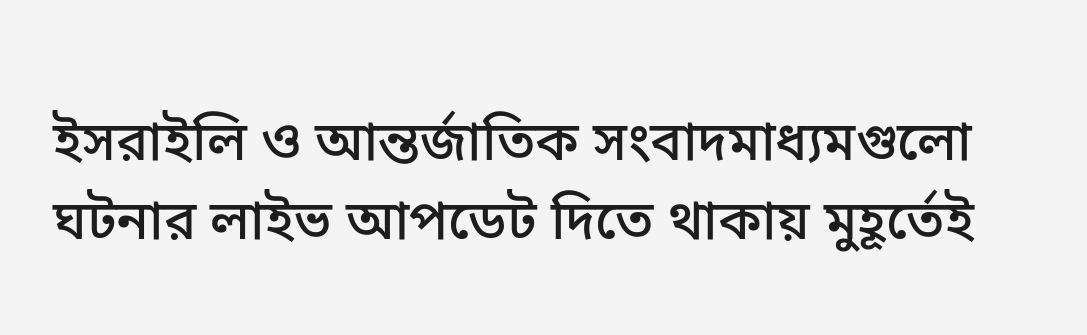ইসরাইলি ও আন্তর্জাতিক সংবাদমাধ্যমগুলো ঘটনার লাইভ আপডেট দিতে থাকায় মুহূর্তেই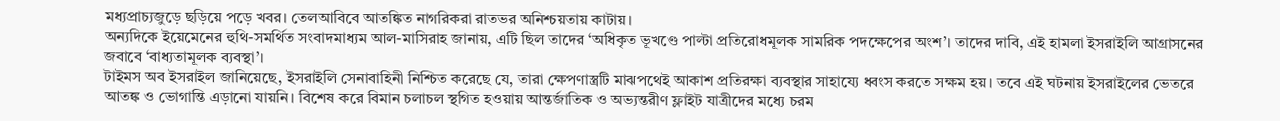মধ্যপ্রাচ্যজুড়ে ছড়িয়ে পড়ে খবর। তেলআবিবে আতঙ্কিত নাগরিকরা রাতভর অনিশ্চয়তায় কাটায়।
অন্যদিকে ইয়েমেনের হুথি-সমর্থিত সংবাদমাধ্যম আল-মাসিরাহ জানায়, এটি ছিল তাদের ‘অধিকৃত ভূখণ্ডে পাল্টা প্রতিরোধমূলক সামরিক পদক্ষেপের অংশ’। তাদের দাবি, এই হামলা ইসরাইলি আগ্রাসনের জবাবে ‘বাধ্যতামূলক ব্যবস্থা’।
টাইমস অব ইসরাইল জানিয়েছে, ইসরাইলি সেনাবাহিনী নিশ্চিত করেছে যে, তারা ক্ষেপণাস্ত্রটি মাঝপথেই আকাশ প্রতিরক্ষা ব্যবস্থার সাহায্যে ধ্বংস করতে সক্ষম হয়। তবে এই ঘটনায় ইসরাইলের ভেতরে আতঙ্ক ও ভোগান্তি এড়ানো যায়নি। বিশেষ করে বিমান চলাচল স্থগিত হওয়ায় আন্তর্জাতিক ও অভ্যন্তরীণ ফ্লাইট যাত্রীদের মধ্যে চরম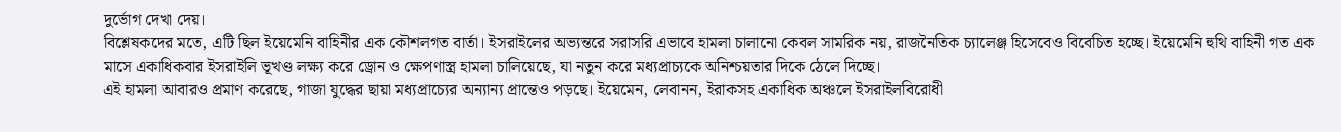দুর্ভোগ দেখা দেয়।
বিশ্লেষকদের মতে, এটি ছিল ইয়েমেনি বাহিনীর এক কৌশলগত বার্তা। ইসরাইলের অভ্যন্তরে সরাসরি এভাবে হামলা চালানো কেবল সামরিক নয়, রাজনৈতিক চ্যালেঞ্জ হিসেবেও বিবেচিত হচ্ছে। ইয়েমেনি হুথি বাহিনী গত এক মাসে একাধিকবার ইসরাইলি ভূখণ্ড লক্ষ্য করে ড্রোন ও ক্ষেপণাস্ত্র হামলা চালিয়েছে, যা নতুন করে মধ্যপ্রাচ্যকে অনিশ্চয়তার দিকে ঠেলে দিচ্ছে।
এই হামলা আবারও প্রমাণ করেছে, গাজা যুদ্ধের ছায়া মধ্যপ্রাচ্যের অন্যান্য প্রান্তেও পড়ছে। ইয়েমেন, লেবানন, ইরাকসহ একাধিক অঞ্চলে ইসরাইলবিরোধী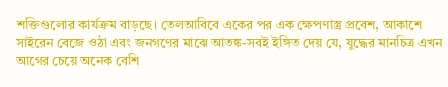শক্তিগুলোর কার্যক্রম বাড়ছে। তেলআবিবে একের পর এক ক্ষেপণাস্ত্র প্রবেশ, আকাশে সাইরেন বেজে ওঠা এবং জনগণের মাঝে আতঙ্ক-সবই ইঙ্গিত দেয় যে, যুদ্ধের মানচিত্র এখন আগের চেয়ে অনেক বেশি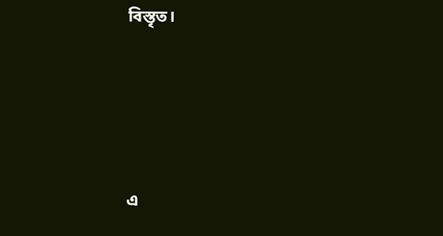বিস্তৃত।




এ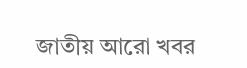জাতীয় আরো খবর